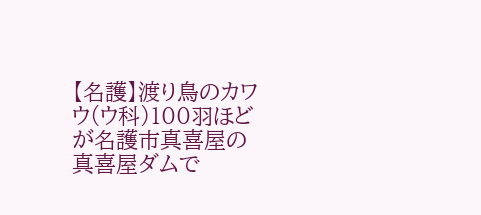【名護】渡り鳥のカワウ(ウ科)100羽ほどが名護市真喜屋の真喜屋ダムで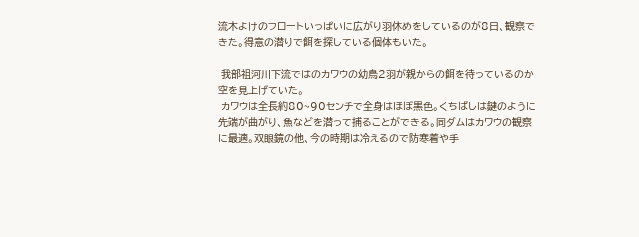流木よけのフロートいっぱいに広がり羽休めをしているのが8日、観察できた。得意の潜りで餌を探している個体もいた。

 我部祖河川下流ではのカワウの幼鳥2羽が親からの餌を待っているのか空を見上げていた。
 カワウは全長約80~90センチで全身はほぼ黒色。くちばしは鍵のように先端が曲がり、魚などを潜って捕ることができる。同ダムはカワウの観察に最適。双眼鏡の他、今の時期は冷えるので防寒着や手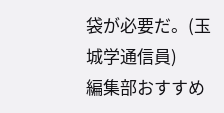袋が必要だ。(玉城学通信員)
編集部おすすめ